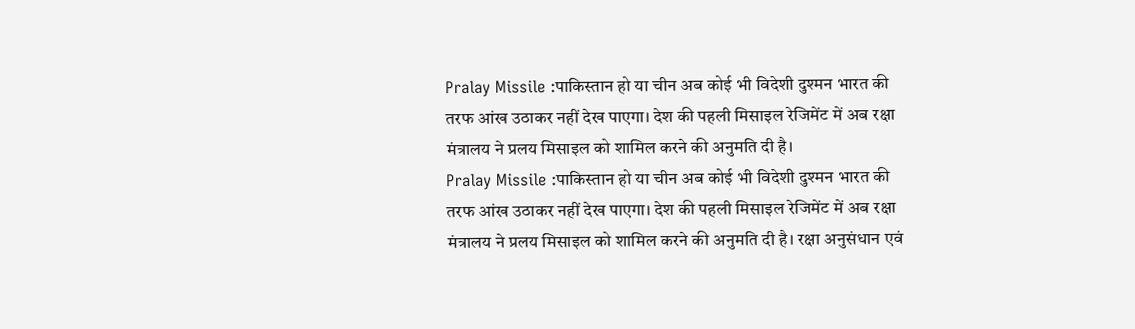Pralay Missile :पाकिस्तान हो या चीन अब कोई भी विदेशी दुश्मन भारत की तरफ आंख उठाकर नहीं देख पाएगा। देश की पहली मिसाइल रेजिमेंट में अब रक्षा मंत्रालय ने प्रलय मिसाइल को शामिल करने की अनुमति दी है।
Pralay Missile :पाकिस्तान हो या चीन अब कोई भी विदेशी दुश्मन भारत की तरफ आंख उठाकर नहीं देख पाएगा। देश की पहली मिसाइल रेजिमेंट में अब रक्षा मंत्रालय ने प्रलय मिसाइल को शामिल करने की अनुमति दी है। रक्षा अनुसंधान एवं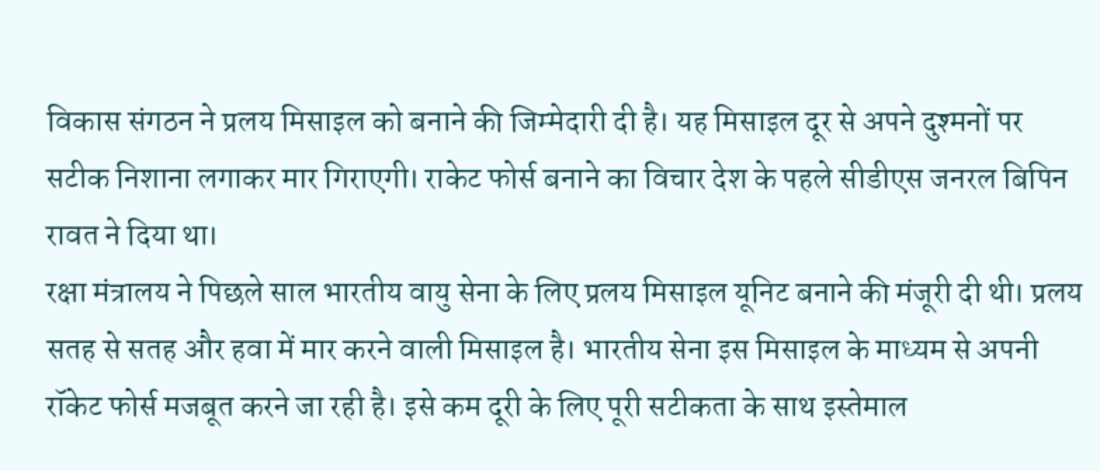विकास संगठन ने प्रलय मिसाइल को बनाने की जिम्मेदारी दी है। यह मिसाइल दूर से अपने दुश्मनों पर सटीक निशाना लगाकर मार गिराएगी। राकेट फोर्स बनाने का विचार देश के पहले सीडीएस जनरल बिपिन रावत ने दिया था।
रक्षा मंत्रालय ने पिछले साल भारतीय वायु सेना के लिए प्रलय मिसाइल यूनिट बनाने की मंजूरी दी थी। प्रलय सतह से सतह और हवा में मार करने वाली मिसाइल है। भारतीय सेना इस मिसाइल के माध्यम से अपनी रॉकेट फोर्स मजबूत करने जा रही है। इसे कम दूरी के लिए पूरी सटीकता के साथ इस्तेमाल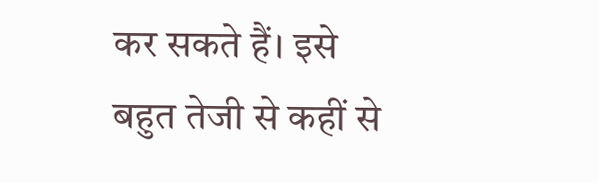कर सकते हैं। इसे बहुत तेजी से कहीं से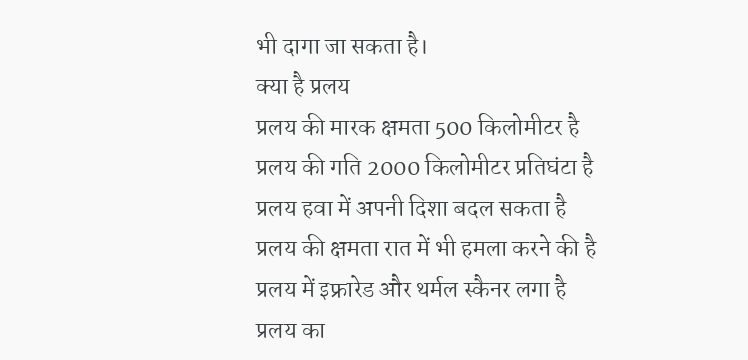भी दागा जा सकता है।
क्या है प्रलय
प्रलय की मारक क्षमता 500 किलोमीटर है
प्रलय की गति 2000 किलोमीटर प्रतिघंटा है
प्रलय हवा में अपनी दिशा बदल सकता है
प्रलय की क्षमता रात में भी हमला करने की है
प्रलय में इफ्रारेड और थर्मल स्कैनर लगा है
प्रलय का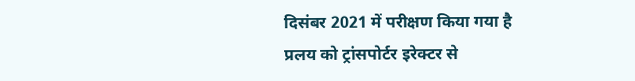दिसंबर 2021 में परीक्षण किया गया है
प्रलय को ट्रांसपोर्टर इरेक्टर से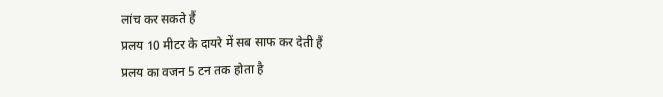लांच कर सकते हैं
प्रलय 10 मीटर के दायरे में सब साफ कर देती हैं
प्रलय का वजन 5 टन तक होता है